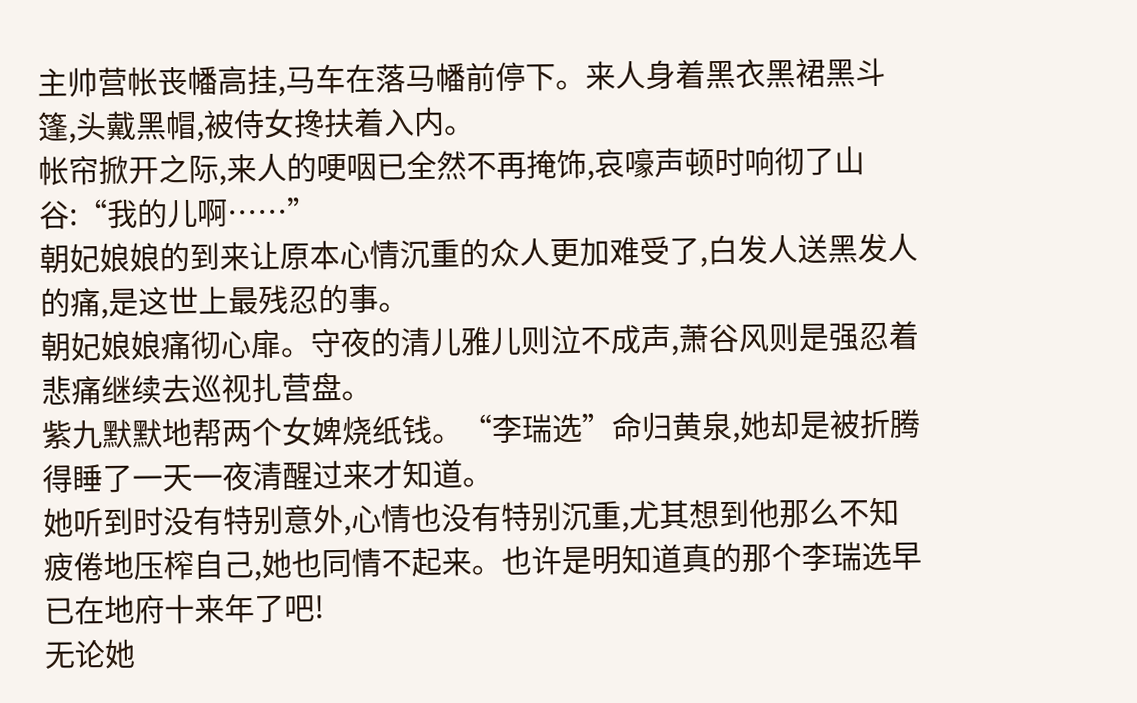主帅营帐丧幡高挂,马车在落马幡前停下。来人身着黑衣黑裙黑斗篷,头戴黑帽,被侍女搀扶着入内。
帐帘掀开之际,来人的哽咽已全然不再掩饰,哀嚎声顿时响彻了山谷:“我的儿啊……”
朝妃娘娘的到来让原本心情沉重的众人更加难受了,白发人送黑发人的痛,是这世上最残忍的事。
朝妃娘娘痛彻心扉。守夜的清儿雅儿则泣不成声,萧谷风则是强忍着悲痛继续去巡视扎营盘。
紫九默默地帮两个女婢烧纸钱。“李瑞选”命归黄泉,她却是被折腾得睡了一天一夜清醒过来才知道。
她听到时没有特别意外,心情也没有特别沉重,尤其想到他那么不知疲倦地压榨自己,她也同情不起来。也许是明知道真的那个李瑞选早已在地府十来年了吧!
无论她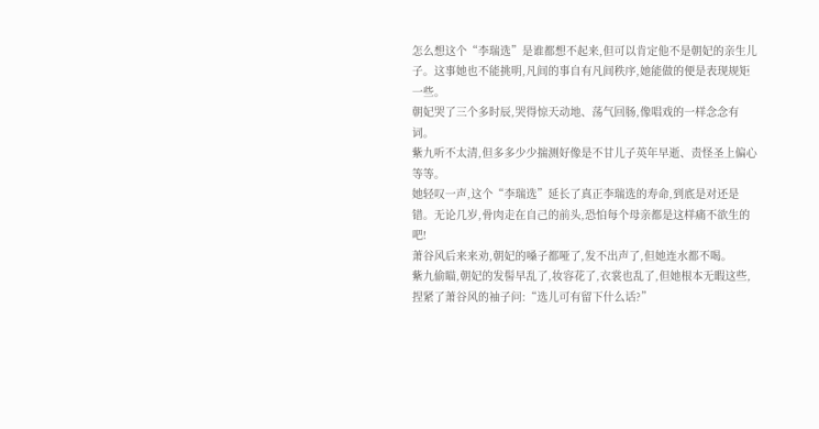怎么想这个“李瑞选”是谁都想不起来,但可以肯定他不是朝妃的亲生儿子。这事她也不能挑明,凡间的事自有凡间秩序,她能做的便是表现规矩一些。
朝妃哭了三个多时辰,哭得惊天动地、荡气回肠,像唱戏的一样念念有词。
紫九听不太清,但多多少少揣测好像是不甘儿子英年早逝、责怪圣上偏心等等。
她轻叹一声,这个“李瑞选”延长了真正李瑞选的寿命,到底是对还是错。无论几岁,骨肉走在自己的前头,恐怕每个母亲都是这样痛不欲生的吧!
萧谷风后来来劝,朝妃的嗓子都哑了,发不出声了,但她连水都不喝。
紫九偷瞄,朝妃的发髻早乱了,妆容花了,衣裳也乱了,但她根本无暇这些,捏紧了萧谷风的袖子问:“选儿可有留下什么话?”